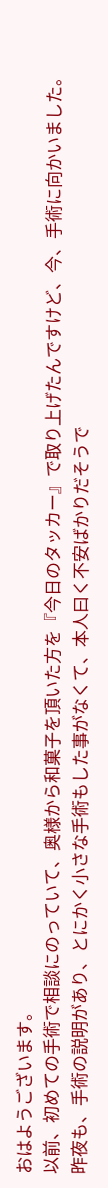おはようございます。
以前、初めての手術で相談にのっていて、奥様から和菓子を頂いた方を『今日のタッカー』で取り上げたんですけど、今、手術に向かいました。
昨夜も、手術の説明があり、とにかく小さな手術もした事がなくて、本人曰く不安ばかりだそうで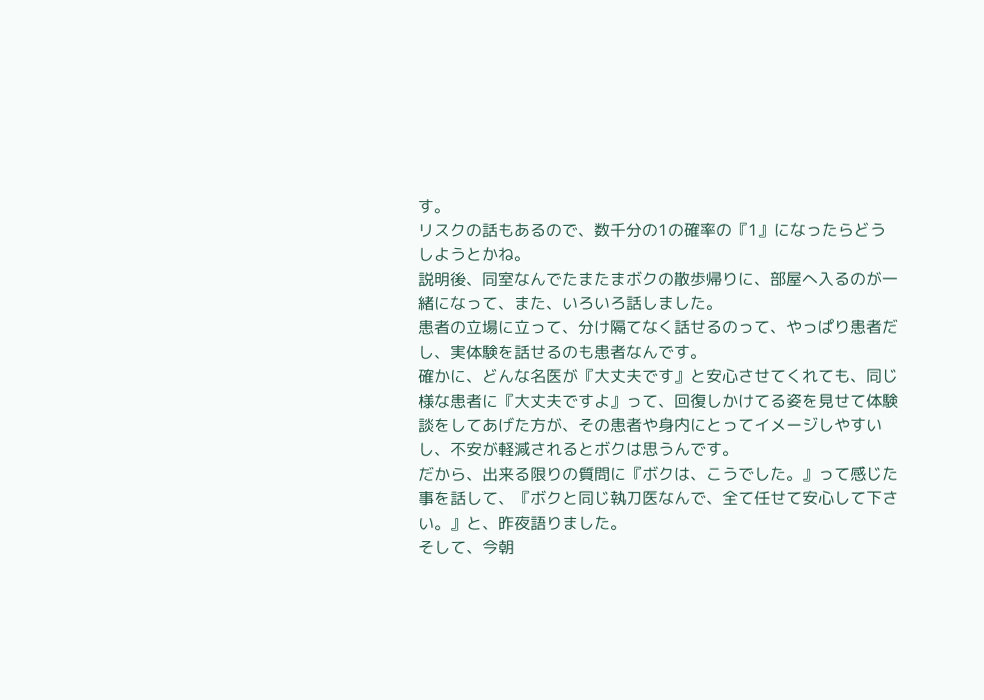す。
リスクの話もあるので、数千分の1の確率の『1』になったらどうしようとかね。
説明後、同室なんでたまたまボクの散歩帰りに、部屋へ入るのが一緒になって、また、いろいろ話しました。
患者の立場に立って、分け隔てなく話せるのって、やっぱり患者だし、実体験を話せるのも患者なんです。
確かに、どんな名医が『大丈夫です』と安心させてくれても、同じ様な患者に『大丈夫ですよ』って、回復しかけてる姿を見せて体験談をしてあげた方が、その患者や身内にとってイメージしやすいし、不安が軽減されるとボクは思うんです。
だから、出来る限りの質問に『ボクは、こうでした。』って感じた事を話して、『ボクと同じ執刀医なんで、全て任せて安心して下さい。』と、昨夜語りました。
そして、今朝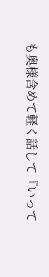も奥様含めて軽く話して『いって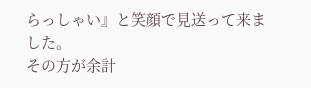らっしゃい』と笑顔で見送って来ました。
その方が余計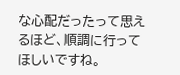な心配だったって思えるほど、順調に行ってほしいですね。